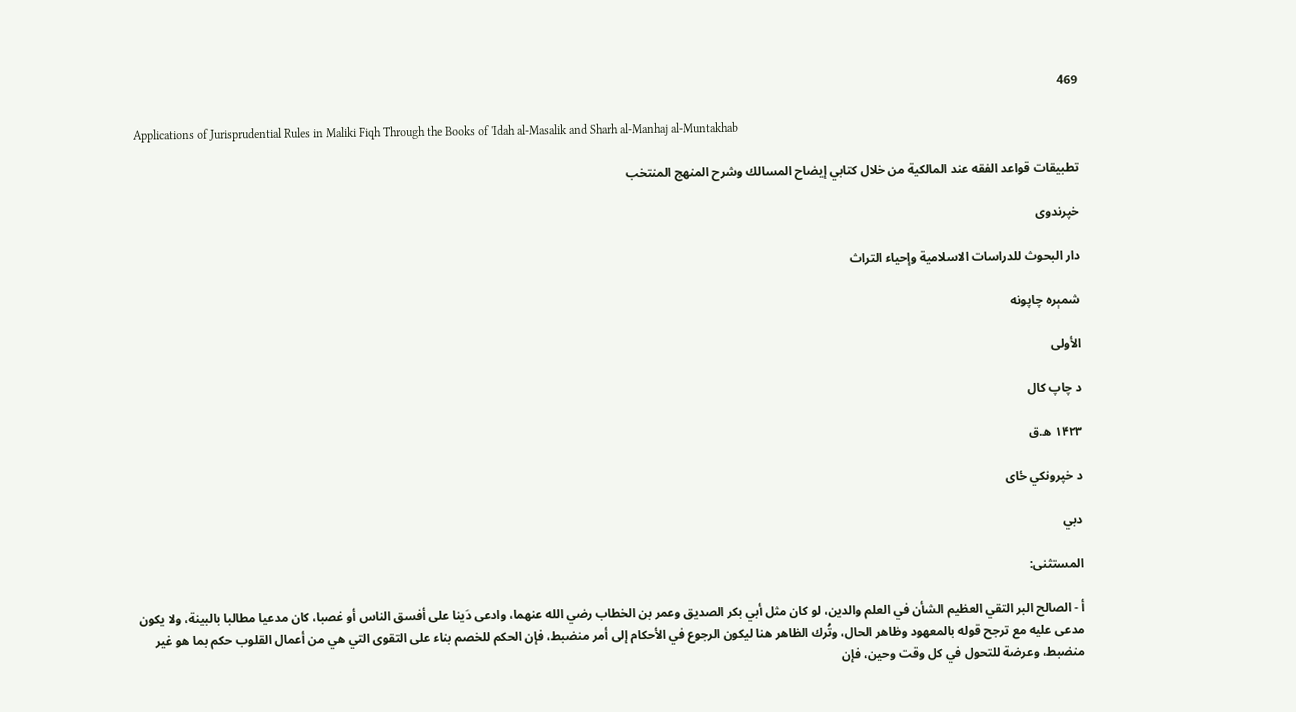469

Applications of Jurisprudential Rules in Maliki Fiqh Through the Books of 'Idah al-Masalik and Sharh al-Manhaj al-Muntakhab

تطبيقات قواعد الفقه عند المالكية من خلال كتابي إيضاح المسالك وشرح المنهج المنتخب

خپرندوی

دار البحوث للدراسات الاسلامية وإحياء التراث

شمېره چاپونه

الأولى

د چاپ کال

۱۴۲۳ ه.ق

د خپرونکي ځای

دبي

المستثنى:

أ - الصالح البر التقي العظيم الشأن في العلم والدين، لو كان مثل أبي بكر الصديق وعمر بن الخطاب رضي الله عنهما، وادعى دَينا على أفسق الناس أو غصبا، كان مدعيا مطالبا بالبينة، ولا يكون مدعى عليه مع ترجح قوله بالمعهود وظاهر الحال، وتُرك الظاهر هنا ليكون الرجوع في الأحكام إلى أمر منضبط، فإن الحكم للخصم بناء على التقوى التي هي من أعمال القلوب حكم بما هو غير منضبط، وعرضة للتحول في كل وقت وحين، فإن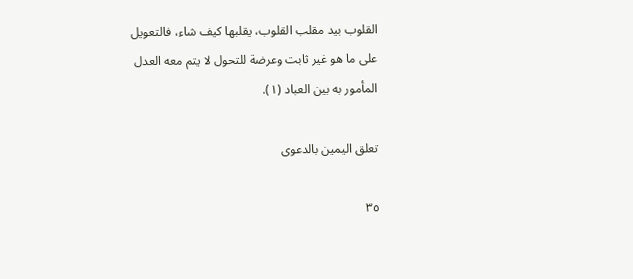القلوب بيد مقلب القلوب، يقلبها كيف شاء، فالتعويل على ما هو غير ثابت وعرضة للتحول لا يتم معه العدل المأمور به بين العباد (١).

تعلق اليمين بالدعوى

٣٥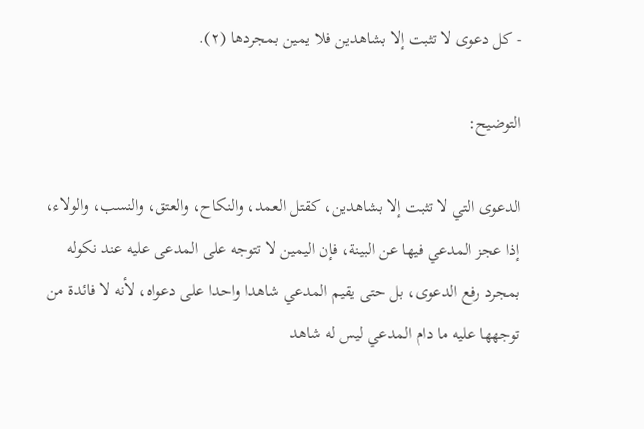- كل دعوى لا تثبت إلا بشاهدين فلا يمين بمجردها (٢).

التوضيح:

الدعوى التي لا تثبت إلا بشاهدين، كقتل العمد، والنكاح، والعتق، والنسب، والولاء، إذا عجز المدعي فيها عن البينة، فإن اليمين لا تتوجه على المدعى عليه عند نكوله بمجرد رفع الدعوى، بل حتى يقيم المدعي شاهدا واحدا على دعواه، لأنه لا فائدة من توجهها عليه ما دام المدعي ليس له شاهد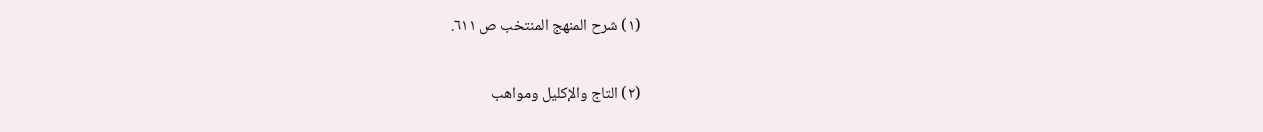(١) شرح المنهج المنتخب ص ٦١١.

(٢) التاج والإكليل ومواهب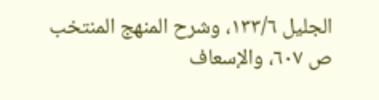الجليل ١٣٣/٦، وشرح المنهج المنتخب ص ٦٠٧، والإسعاف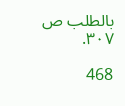بالطلب ص ٣٠٧.

468